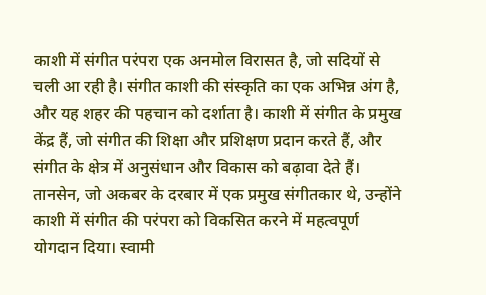काशी में संगीत परंपरा एक अनमोल विरासत है, जो सदियों से चली आ रही है। संगीत काशी की संस्कृति का एक अभिन्न अंग है, और यह शहर की पहचान को दर्शाता है। काशी में संगीत के प्रमुख केंद्र हैं, जो संगीत की शिक्षा और प्रशिक्षण प्रदान करते हैं, और संगीत के क्षेत्र में अनुसंधान और विकास को बढ़ावा देते हैं।
तानसेन, जो अकबर के दरबार में एक प्रमुख संगीतकार थे, उन्होंने काशी में संगीत की परंपरा को विकसित करने में महत्वपूर्ण योगदान दिया। स्वामी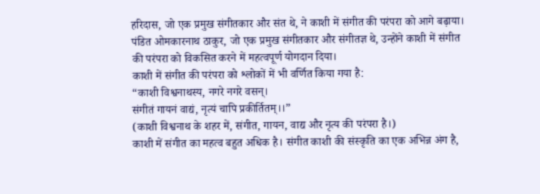हरिदास, जो एक प्रमुख संगीतकार और संत थे, ने काशी में संगीत की परंपरा को आगे बढ़ाया। पंडित ओमकारनाथ ठाकुर, जो एक प्रमुख संगीतकार और संगीतज्ञ थे, उन्होंने काशी में संगीत की परंपरा को विकसित करने में महत्वपूर्ण योगदान दिया।
काशी में संगीत की परंपरा को श्लोकों में भी वर्णित किया गया है:
“काशी विश्वनाथस्य, नगरे नगरे वसन्।
संगीतं गायनं वाद्यं, नृत्यं चापि प्रकीर्तितम्।।”
(काशी विश्वनाथ के शहर में, संगीत, गायन, वाद्य और नृत्य की परंपरा है।)
काशी में संगीत का महत्व बहुत अधिक है। संगीत काशी की संस्कृति का एक अभिन्न अंग है,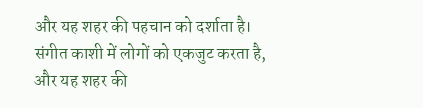और यह शहर की पहचान को दर्शाता है। संगीत काशी में लोगों को एकजुट करता है, और यह शहर की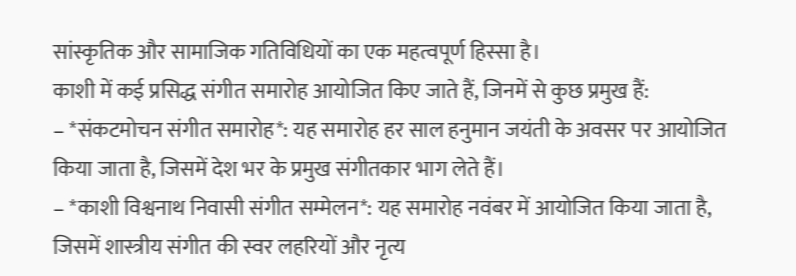सांस्कृतिक और सामाजिक गतिविधियों का एक महत्वपूर्ण हिस्सा है।
काशी में कई प्रसिद्ध संगीत समारोह आयोजित किए जाते हैं, जिनमें से कुछ प्रमुख हैं:
– *संकटमोचन संगीत समारोह*: यह समारोह हर साल हनुमान जयंती के अवसर पर आयोजित किया जाता है, जिसमें देश भर के प्रमुख संगीतकार भाग लेते हैं।
– *काशी विश्वनाथ निवासी संगीत सम्मेलन*: यह समारोह नवंबर में आयोजित किया जाता है, जिसमें शास्त्रीय संगीत की स्वर लहरियों और नृत्य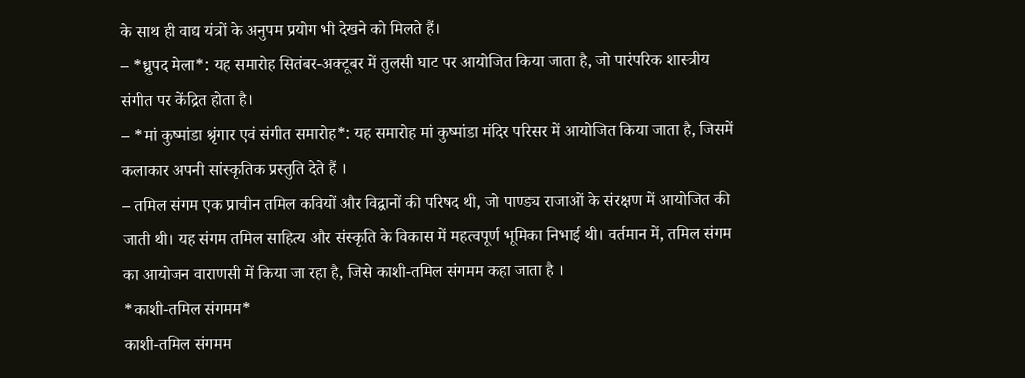के साथ ही वाद्य यंत्रों के अनुपम प्रयोग भी देखने को मिलते हैं।
– *ध्रुपद मेला*: यह समारोह सितंबर-अक्टूबर में तुलसी घाट पर आयोजित किया जाता है, जो पारंपरिक शास्त्रीय संगीत पर केंद्रित होता है।
– *मां कुष्मांडा श्रृंगार एवं संगीत समारोह*: यह समारोह मां कुष्मांडा मंदिर परिसर में आयोजित किया जाता है, जिसमें कलाकार अपनी सांस्कृतिक प्रस्तुति देते हैं ।
– तमिल संगम एक प्राचीन तमिल कवियों और विद्वानों की परिषद थी, जो पाण्ड्य राजाओं के संरक्षण में आयोजित की जाती थी। यह संगम तमिल साहित्य और संस्कृति के विकास में महत्वपूर्ण भूमिका निभाई थी। वर्तमान में, तमिल संगम का आयोजन वाराणसी में किया जा रहा है, जिसे काशी-तमिल संगमम कहा जाता है ।
*काशी-तमिल संगमम*
काशी-तमिल संगमम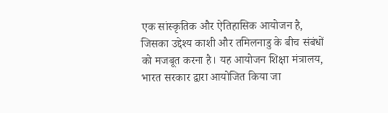एक सांस्कृतिक और ऐतिहासिक आयोजन है, जिसका उद्देश्य काशी और तमिलनाडु के बीच संबंधों को मजबूत करना है। यह आयोजन शिक्षा मंत्रालय, भारत सरकार द्वारा आयोजित किया जा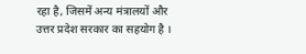रहा है, जिसमें अन्य मंत्रालयों और उत्तर प्रदेश सरकार का सहयोग है ।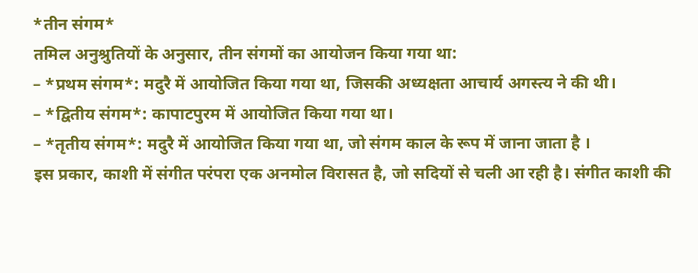*तीन संगम*
तमिल अनुश्रुतियों के अनुसार, तीन संगमों का आयोजन किया गया था:
– *प्रथम संगम*: मदुरै में आयोजित किया गया था, जिसकी अध्यक्षता आचार्य अगस्त्य ने की थी।
– *द्वितीय संगम*: कापाटपुरम में आयोजित किया गया था।
– *तृतीय संगम*: मदुरै में आयोजित किया गया था, जो संगम काल के रूप में जाना जाता है ।
इस प्रकार, काशी में संगीत परंपरा एक अनमोल विरासत है, जो सदियों से चली आ रही है। संगीत काशी की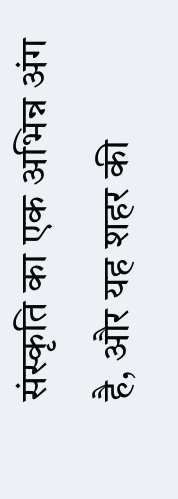संस्कृति का एक अभिन्न अंग है, और यह शहर की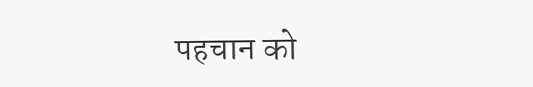पहचान को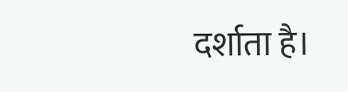दर्शाता है।